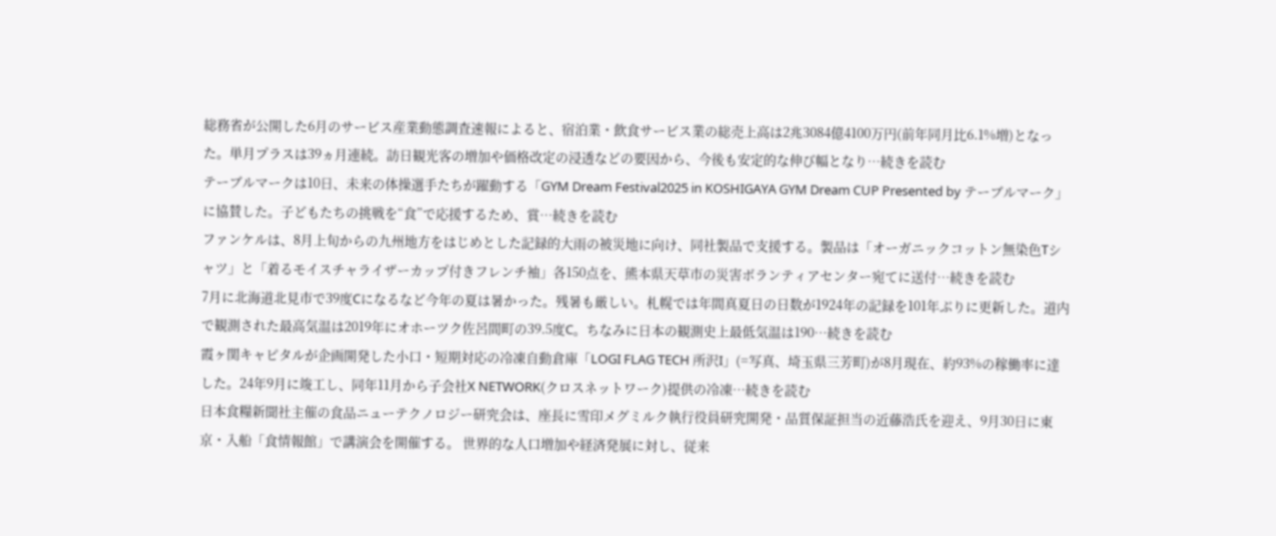総務省が公開した6月のサービス産業動態調査速報によると、宿泊業・飲食サービス業の総売上高は2兆3084億4100万円(前年同月比6.1%増)となった。単月プラスは39ヵ月連続。訪日観光客の増加や価格改定の浸透などの要因から、今後も安定的な伸び幅となり…続きを読む
テーブルマークは10日、未来の体操選手たちが躍動する「GYM Dream Festival2025 in KOSHIGAYA GYM Dream CUP Presented by テーブルマーク」に協賛した。子どもたちの挑戦を“食”で応援するため、賞…続きを読む
ファンケルは、8月上旬からの九州地方をはじめとした記録的大雨の被災地に向け、同社製品で支援する。製品は「オーガニックコットン無染色Tシャツ」と「着るモイスチャライザーカップ付きフレンチ袖」各150点を、熊本県天草市の災害ボランティアセンター宛てに送付…続きを読む
7月に北海道北見市で39度Cになるなど今年の夏は暑かった。残暑も厳しい。札幌では年間真夏日の日数が1924年の記録を101年ぶりに更新した。道内で観測された最高気温は2019年にオホーツク佐呂間町の39.5度C。ちなみに日本の観測史上最低気温は190…続きを読む
霞ヶ関キャピタルが企画開発した小口・短期対応の冷凍自動倉庫「LOGI FLAG TECH 所沢I」(=写真、埼玉県三芳町)が8月現在、約93%の稼働率に達した。24年9月に竣工し、同年11月から子会社X NETWORK(クロスネットワーク)提供の冷凍…続きを読む
日本食糧新聞社主催の食品ニューテクノロジー研究会は、座長に雪印メグミルク執行役員研究開発・品質保証担当の近藤浩氏を迎え、9月30日に東京・入船「食情報館」で講演会を開催する。 世界的な人口増加や経済発展に対し、従来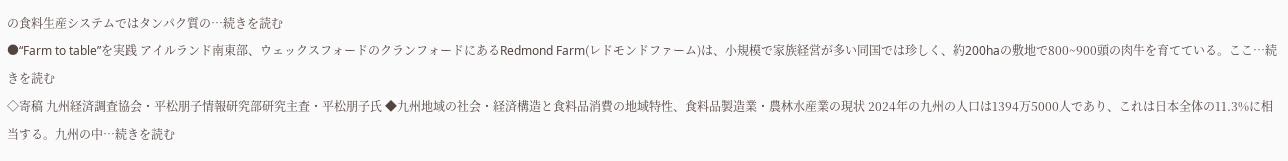の食料生産システムではタンパク質の…続きを読む
●“Farm to table”を実践 アイルランド南東部、ウェックスフォードのクランフォードにあるRedmond Farm(レドモンドファーム)は、小規模で家族経営が多い同国では珍しく、約200haの敷地で800~900頭の肉牛を育てている。ここ…続きを読む
◇寄稿 九州経済調査協会・平松朋子情報研究部研究主査・平松朋子氏 ◆九州地域の社会・経済構造と食料品消費の地域特性、食料品製造業・農林水産業の現状 2024年の九州の人口は1394万5000人であり、これは日本全体の11.3%に相当する。九州の中…続きを読む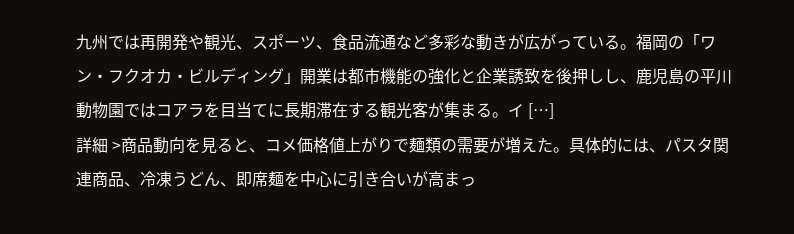九州では再開発や観光、スポーツ、食品流通など多彩な動きが広がっている。福岡の「ワン・フクオカ・ビルディング」開業は都市機能の強化と企業誘致を後押しし、鹿児島の平川動物園ではコアラを目当てに長期滞在する観光客が集まる。イ […]
詳細 >商品動向を見ると、コメ価格値上がりで麺類の需要が増えた。具体的には、パスタ関連商品、冷凍うどん、即席麺を中心に引き合いが高まっ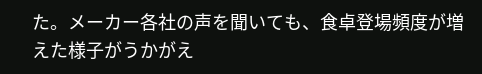た。メーカー各社の声を聞いても、食卓登場頻度が増えた様子がうかがえ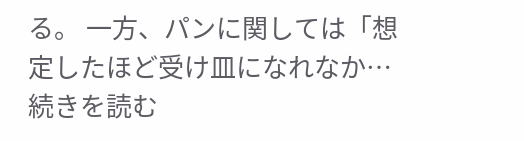る。 一方、パンに関しては「想定したほど受け皿になれなか…続きを読む